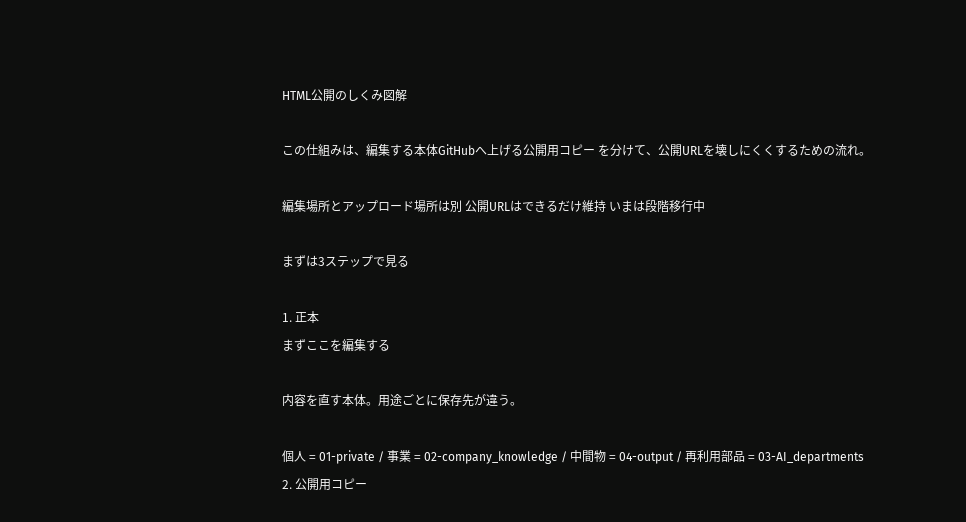HTML公開のしくみ図解

この仕組みは、編集する本体GitHubへ上げる公開用コピー を分けて、公開URLを壊しにくくするための流れ。

編集場所とアップロード場所は別 公開URLはできるだけ維持 いまは段階移行中

まずは3ステップで見る

1. 正本
まずここを編集する

内容を直す本体。用途ごとに保存先が違う。

個人 = 01-private / 事業 = 02-company_knowledge / 中間物 = 04-output / 再利用部品 = 03-AI_departments
2. 公開用コピー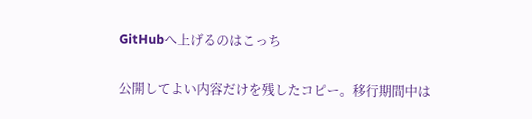GitHubへ上げるのはこっち

公開してよい内容だけを残したコピー。移行期間中は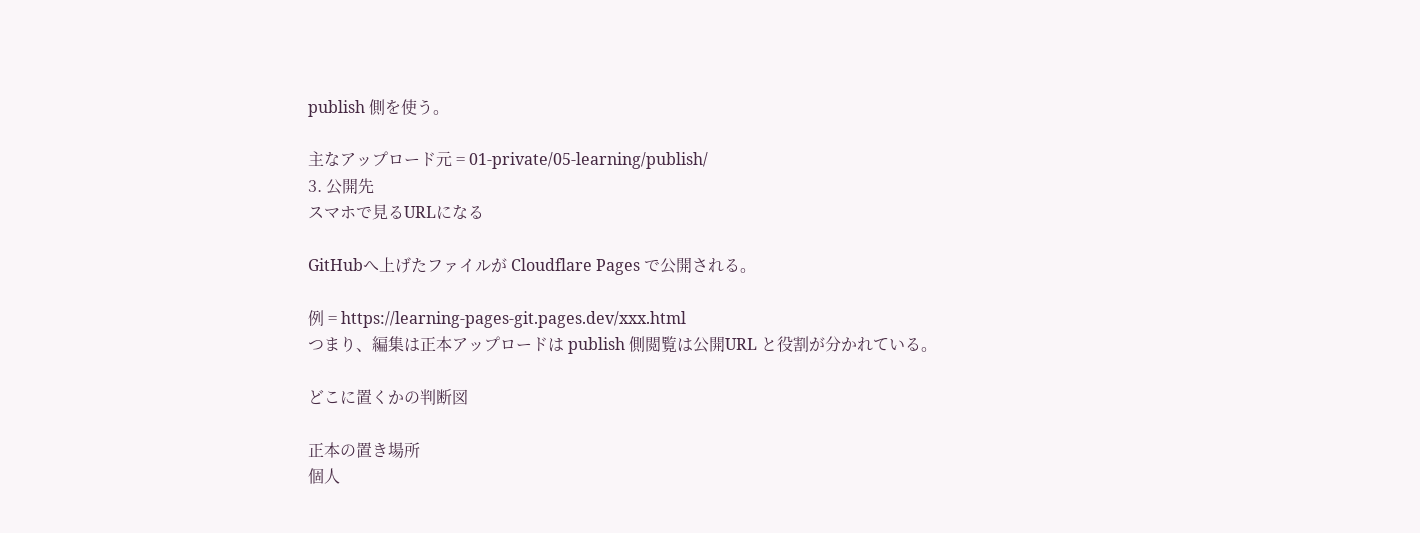publish 側を使う。

主なアップロード元 = 01-private/05-learning/publish/
3. 公開先
スマホで見るURLになる

GitHubへ上げたファイルが Cloudflare Pages で公開される。

例 = https://learning-pages-git.pages.dev/xxx.html
つまり、編集は正本アップロードは publish 側閲覧は公開URL と役割が分かれている。

どこに置くかの判断図

正本の置き場所
個人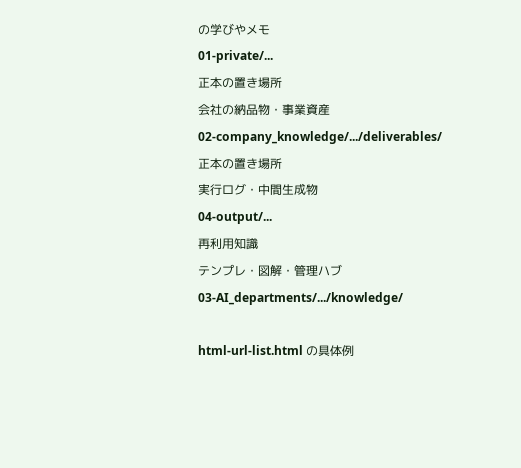の学びやメモ
01-private/...
正本の置き場所
会社の納品物・事業資産
02-company_knowledge/.../deliverables/
正本の置き場所
実行ログ・中間生成物
04-output/...
再利用知識
テンプレ・図解・管理ハブ
03-AI_departments/.../knowledge/

html-url-list.html の具体例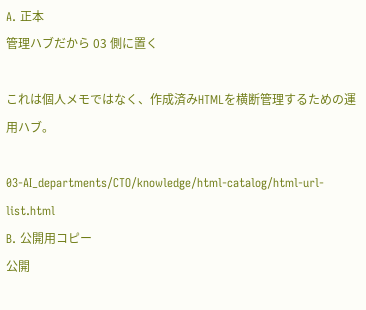A. 正本
管理ハブだから 03 側に置く

これは個人メモではなく、作成済みHTMLを横断管理するための運用ハブ。

03-AI_departments/CTO/knowledge/html-catalog/html-url-list.html
B. 公開用コピー
公開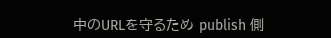中のURLを守るため publish 側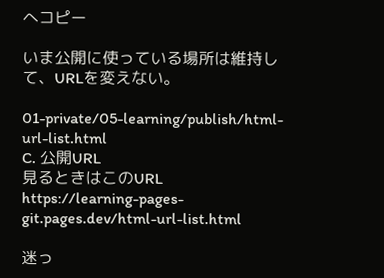へコピー

いま公開に使っている場所は維持して、URLを変えない。

01-private/05-learning/publish/html-url-list.html
C. 公開URL
見るときはこのURL
https://learning-pages-git.pages.dev/html-url-list.html

迷っ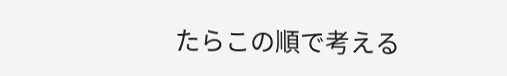たらこの順で考える